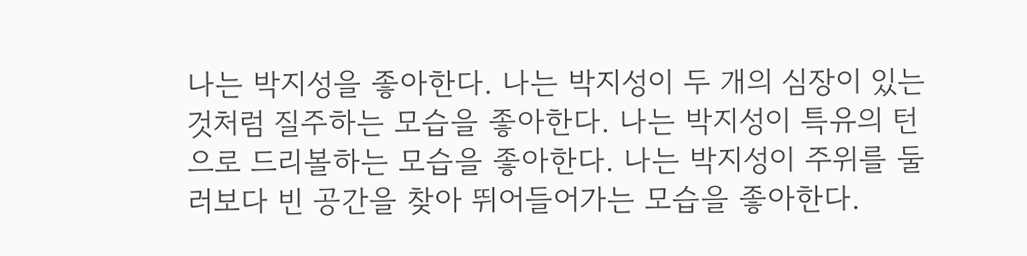나는 박지성을 좋아한다. 나는 박지성이 두 개의 심장이 있는 것처럼 질주하는 모습을 좋아한다. 나는 박지성이 특유의 턴으로 드리볼하는 모습을 좋아한다. 나는 박지성이 주위를 둘러보다 빈 공간을 찾아 뛰어들어가는 모습을 좋아한다.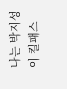나는 박지성이 킬패스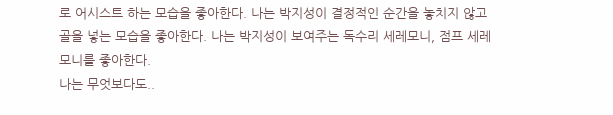로 어시스트 하는 모습을 좋아한다. 나는 박지성이 결정적인 순간을 놓치지 않고 골을 넣는 모습을 좋아한다. 나는 박지성이 보여주는 독수리 세레모니, 점프 세레모니를 좋아한다.
나는 무엇보다도..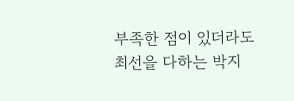부족한 점이 있더라도 최선을 다하는 박지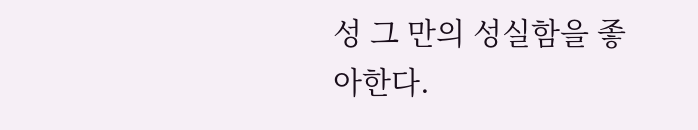성 그 만의 성실함을 좋아한다.